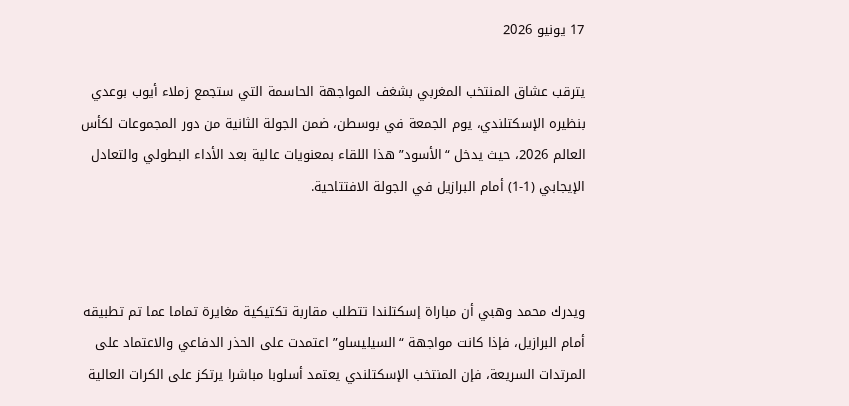17 يونيو 2026

يترقب عشاق المنتخب المغربي بشغف المواجهة الحاسمة التي ستجمع زملاء أيوب بوعدي بنظيره الإسكتلندي، يوم الجمعة في بوسطن، ضمن الجولة الثانية من دور المجموعات لكأس العالم 2026، حيث يدخل “الأسود” هذا اللقاء بمعنويات عالية بعد الأداء البطولي والتعادل الإيجابي (1-1) أمام البرازيل في الجولة الافتتاحية.



ويدرك محمد وهبي أن مباراة إسكتلندا تتطلب مقاربة تكتيكية مغايرة تماما عما تم تطبيقه أمام البرازيل، فإذا كانت مواجهة “السيليساو” اعتمدت على الحذر الدفاعي والاعتماد على المرتدات السريعة، فإن المنتخب الإسكتلندي يعتمد أسلوبا مباشرا يرتكز على الكرات العالية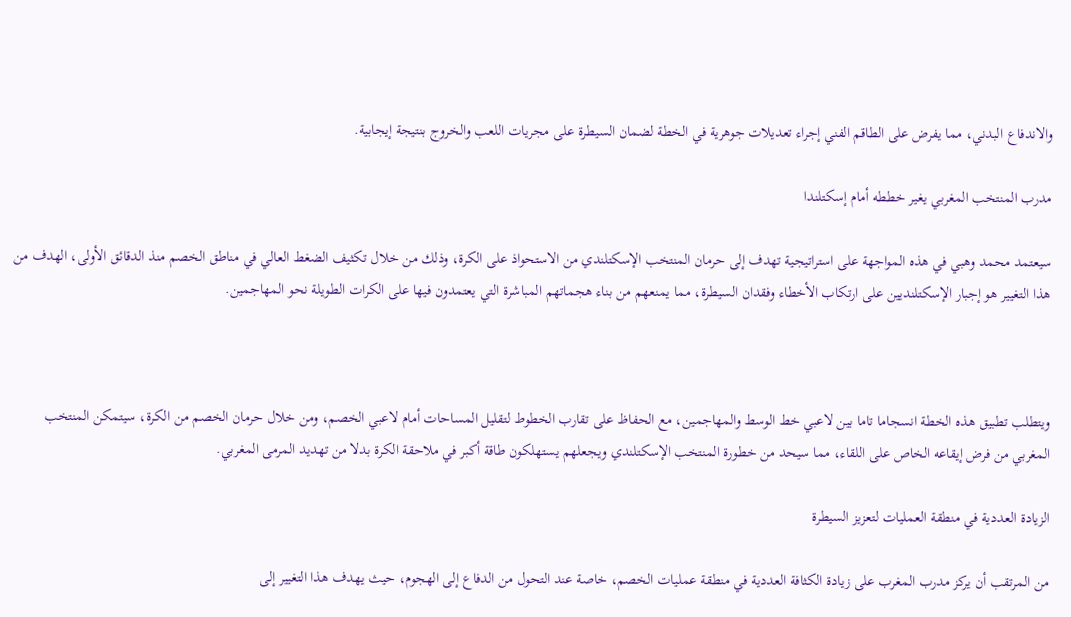والاندفاع البدني، مما يفرض على الطاقم الفني إجراء تعديلات جوهرية في الخطة لضمان السيطرة على مجريات اللعب والخروج بنتيجة إيجابية.

مدرب المنتخب المغربي يغير خططه أمام إسكتلندا

سيعتمد محمد وهبي في هذه المواجهة على استراتيجية تهدف إلى حرمان المنتخب الإسكتلندي من الاستحواذ على الكرة، وذلك من خلال تكثيف الضغط العالي في مناطق الخصم منذ الدقائق الأولى، الهدف من هذا التغيير هو إجبار الإسكتلنديين على ارتكاب الأخطاء وفقدان السيطرة، مما يمنعهم من بناء هجماتهم المباشرة التي يعتمدون فيها على الكرات الطويلة نحو المهاجمين.



ويتطلب تطبيق هذه الخطة انسجاما تاما بين لاعبي خط الوسط والمهاجمين، مع الحفاظ على تقارب الخطوط لتقليل المساحات أمام لاعبي الخصم، ومن خلال حرمان الخصم من الكرة، سيتمكن المنتخب المغربي من فرض إيقاعه الخاص على اللقاء، مما سيحد من خطورة المنتخب الإسكتلندي ويجعلهم يستهلكون طاقة أكبر في ملاحقة الكرة بدلا من تهديد المرمى المغربي.

الزيادة العددية في منطقة العمليات لتعزيز السيطرة

من المرتقب أن يركز مدرب المغرب على زيادة الكثافة العددية في منطقة عمليات الخصم، خاصة عند التحول من الدفاع إلى الهجوم، حيث يهدف هذا التغيير إلى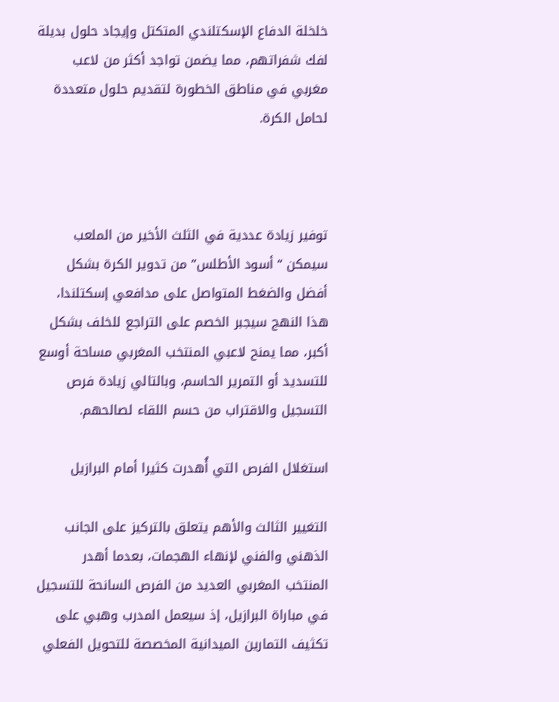خلخلة الدفاع الإسكتلندي المتكتل وإيجاد حلول بديلة لفك شفراتهم، مما يضمن تواجد أكثر من لاعب مغربي في مناطق الخطورة لتقديم حلول متعددة لحامل الكرة.



توفير زيادة عددية في الثلث الأخير من الملعب سيمكن “أسود الأطلس” من تدوير الكرة بشكل أفضل والضغط المتواصل على مدافعي إسكتلندا، هذا النهج سيجبر الخصم على التراجع للخلف بشكل أكبر، مما يمنح لاعبي المنتخب المغربي مساحة أوسع للتسديد أو التمرير الحاسم، وبالتالي زيادة فرص التسجيل والاقتراب من حسم اللقاء لصالحهم.

استغلال الفرص التي أُهدرت كثيرا أمام البرازيل

التغيير الثالث والأهم يتعلق بالتركيز على الجانب الذهني والفني لإنهاء الهجمات، بعدما أهدر المنتخب المغربي العديد من الفرص السانحة للتسجيل في مباراة البرازيل، إذ سيعمل المدرب وهبي على تكثيف التمارين الميدانية المخصصة للتحويل الفعلي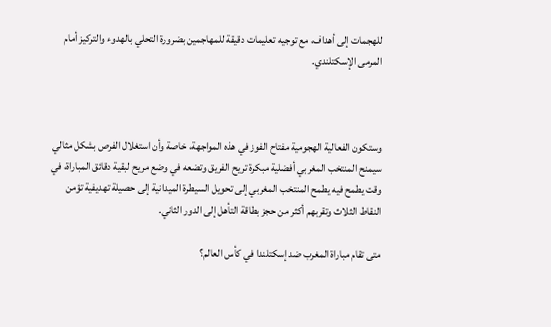للهجمات إلى أهداف، مع توجيه تعليمات دقيقة للمهاجمين بضرورة التحلي بالهدوء والتركيز أمام المرمى الإسكتلندي.



وستكون الفعالية الهجومية مفتاح الفوز في هذه المواجهة، خاصة وأن استغلال الفرص بشكل مثالي سيمنح المنتخب المغربي أفضلية مبكرة تريح الفريق وتضعه في وضع مريح لبقية دقائق المباراة، في وقت يطمح فيه يطمح المنتخب المغربي إلى تحويل السيطرة الميدانية إلى حصيلة تهديفية تؤمن النقاط الثلاث وتقربهم أكثر من حجز بطاقة التأهل إلى الدور الثاني.

متى تقام مباراة المغرب ضد إسكتلندا في كأس العالم؟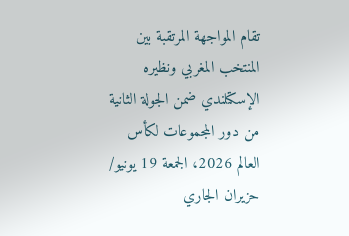تقام المواجهة المرتقبة بين المنتخب المغربي ونظيره الإسكتلندي ضمن الجولة الثانية من دور المجموعات لكأس العالم 2026، الجمعة 19 يونيو/ حزيران الجاري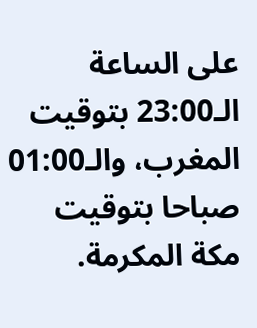على الساعة الـ23:00 بتوقيت المغرب، والـ01:00 صباحا بتوقيت مكة المكرمة.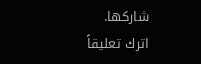شاركها.
اترك تعليقاً